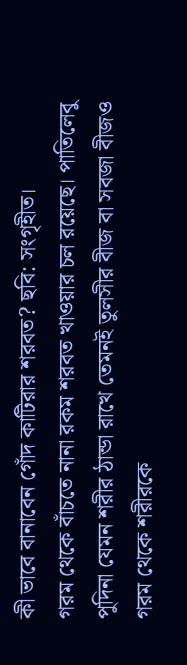কী ভাবে বানাবেন গোঁদ কাটিরার শরবত? ছবি: সংগৃহীত।
গরম থেকে বাঁচতে নানা রকম শরবত খাওয়ার চল রয়েছে। পাতিলেবু পুদিনা যেমন শরীর ঠান্ডা রাখে তেমনই তুলসীর বীজ বা সবজা বীজও গরম থেকে শরীরকে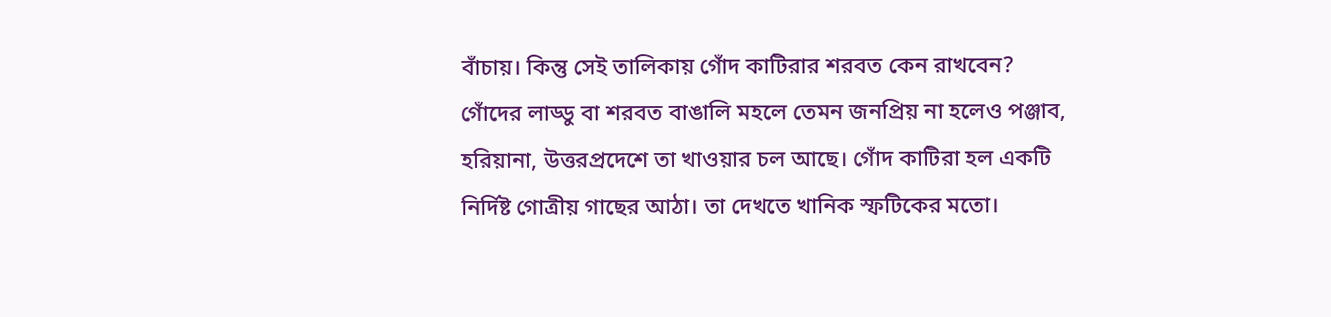বাঁচায়। কিন্তু সেই তালিকায় গোঁদ কাটিরার শরবত কেন রাখবেন?
গোঁদের লাড্ডু বা শরবত বাঙালি মহলে তেমন জনপ্রিয় না হলেও পঞ্জাব, হরিয়ানা, উত্তরপ্রদেশে তা খাওয়ার চল আছে। গোঁদ কাটিরা হল একটি নির্দিষ্ট গোত্রীয় গাছের আঠা। তা দেখতে খানিক স্ফটিকের মতো।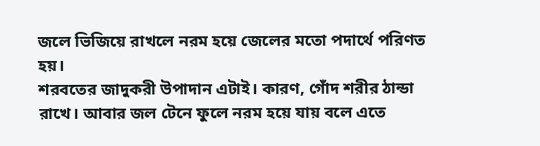জলে ভিজিয়ে রাখলে নরম হয়ে জেলের মতো পদার্থে পরিণত হয়।
শরবতের জাদুকরী উপাদান এটাই। কারণ, গোঁদ শরীর ঠান্ডা রাখে। আবার জল টেনে ফুলে নরম হয়ে যায় বলে এতে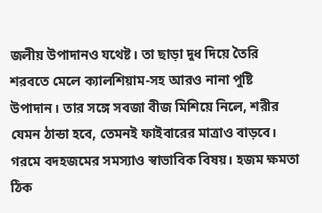জলীয় উপাদানও যথেষ্ট। তা ছাড়া দুধ দিয়ে তৈরি শরবতে মেলে ক্যালশিয়াম-সহ আরও নানা পুষ্টি উপাদান। তার সঙ্গে সবজা বীজ মিশিয়ে নিলে, শরীর যেমন ঠান্ডা হবে, তেমনই ফাইবারের মাত্রাও বাড়বে। গরমে বদহজমের সমস্যাও স্বাভাবিক বিষয়। হজম ক্ষমতা ঠিক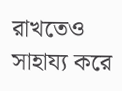রাখতেও সাহায্য করে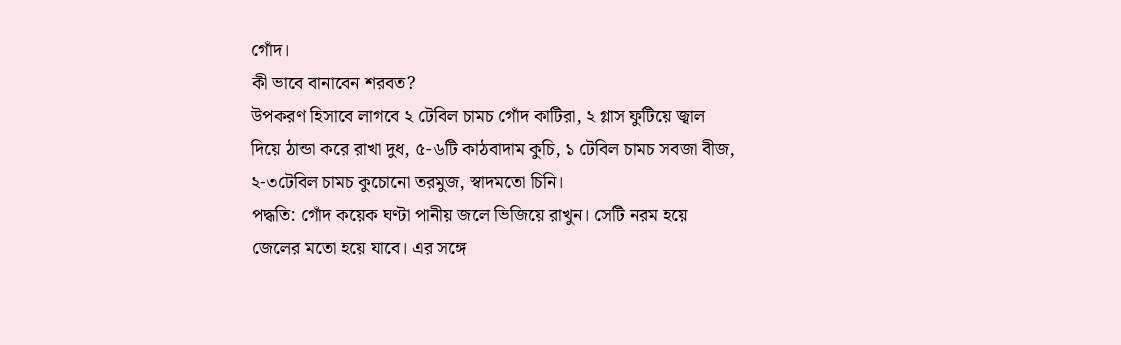গোঁদ।
কী ভাবে বানাবেন শরবত?
উপকরণ হিসাবে লাগবে ২ টেবিল চামচ গোঁদ কাটিরা, ২ গ্লাস ফুটিয়ে জ্বাল দিয়ে ঠান্ডা করে রাখা দুধ, ৫-৬টি কাঠবাদাম কুচি, ১ টেবিল চামচ সবজা বীজ, ২-৩টেবিল চামচ কুচোনো তরমুজ, স্বাদমতো চিনি।
পদ্ধতি: গোঁদ কয়েক ঘণ্টা পানীয় জলে ভিজিয়ে রাখুন। সেটি নরম হয়ে জেলের মতো হয়ে যাবে। এর সঙ্গে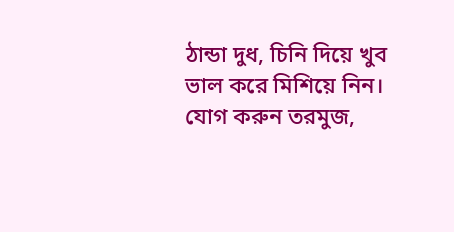ঠান্ডা দুধ, চিনি দিয়ে খুব ভাল করে মিশিয়ে নিন। যোগ করুন তরমুজ,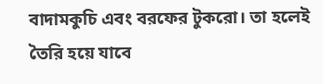বাদামকুচি এবং বরফের টুকরো। তা হলেই তৈরি হয়ে যাবে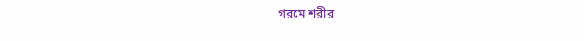গরমে শরীর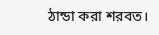ঠান্ডা করা শরবত।